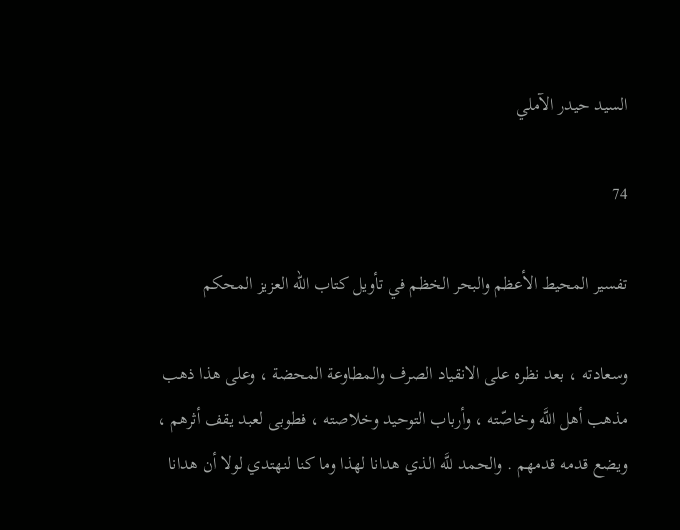السيد حيدر الآملي

74

تفسير المحيط الأعظم والبحر الخظم في تأويل كتاب الله العزيز المحكم

وسعادته ، بعد نظره على الانقياد الصرف والمطاوعة المحضة ، وعلى هذا ذهب مذهب أهل اللَّه وخاصّته ، وأرباب التوحيد وخلاصته ، فطوبى لعبد يقف أثرهم ، ويضع قدمه قدمهم . والحمد للَّه الذي هدانا لهذا وما كنا لنهتدي لولا أن هدانا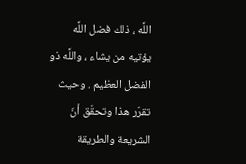اللَّه ، ذلك فضل اللَّه يؤتيه من يشاء ، واللَّه ذو الفضل العظيم . وحيث تقرّر هذا وتحقّق أنّ الشريعة والطريقة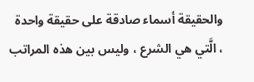والحقيقة أسماء صادقة على حقيقة واحدة ، الَّتي هي الشرع ، وليس بين هذه المراتب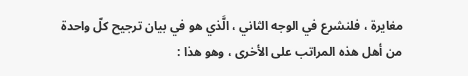مغايرة ، فلنشرع في الوجه الثاني ، الَّذي هو في بيان ترجيح كلّ واحدة من أهل هذه المراتب على الأخرى ، وهو هذا :